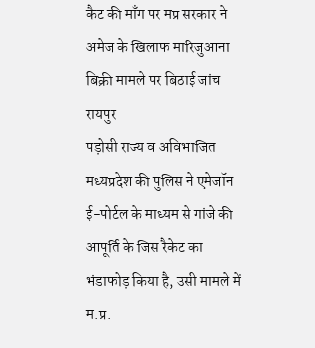कैट की माँग पर मप्र सरकार ने अमेज के खिलाफ मारिजुआना बिक्री मामले पर बिठाई जांच
रायपुर
पड़ोसी राज्य व अविभाजित मध्यप्रदेश की पुलिस ने एमेजॉन ई-पोर्टल के माध्यम से गांजे की आपूर्ति के जिस रैकेट का भंडाफोड़ किया है, उसी मामले में म.प्र.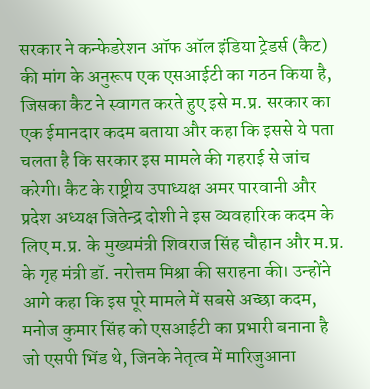सरकार ने कन्फेडरेशन ऑफ ऑल इंडिया ट्रेडर्स (कैट) की मांग के अनुरूप एक एसआईटी का गठन किया है, जिसका कैट ने स्वागत करते हुए इसे म.प्र. सरकार का एक ईमानदार कदम बताया और कहा कि इससे ये पता चलता है कि सरकार इस मामले की गहराई से जांच करेगी। कैट के राष्ट्रीय उपाध्यक्ष अमर पारवानी और प्रदेश अध्यक्ष जितेन्द्र दोशी ने इस व्यवहारिक कदम के लिए म.प्र. के मुख्यमंत्री शिवराज सिंह चौहान और म.प्र. के गृह मंत्री डॉ. नरोत्तम मिश्रा की सराहना की। उन्होंने आगे कहा कि इस पूरे मामले में सबसे अच्छा कदम, मनोज कुमार सिंह को एसआईटी का प्रभारी बनाना है जो एसपी भिंड थे, जिनके नेतृत्व में मारिजुआना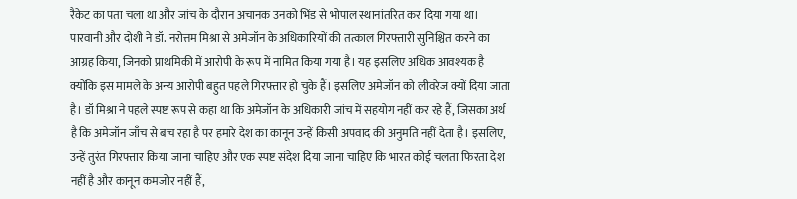रैकेट का पता चला था और जांच के दौरान अचानक उनको भिंड से भोपाल स्थानांतरित कर दिया गया था।
पारवानी और दोशी ने डॉ. नरोत्तम मिश्रा से अमेजॉन के अधिकारियों की तत्काल गिरफ्तारी सुनिश्चित करने का आग्रह किया, जिनको प्राथमिकी में आरोपी के रूप में नामित किया गया है। यह इसलिए अधिक आवश्यक है क्योंकि इस मामले के अन्य आरोपी बहुत पहले गिरफ्तार हो चुके हैं। इसलिए अमेजॉन को लीवरेज क्यों दिया जाता है। डॉ मिश्रा ने पहले स्पष्ट रूप से कहा था कि अमेजॉन के अधिकारी जांच में सहयोग नहीं कर रहे हैं, जिसका अर्थ है कि अमेजॉन जाँच से बच रहा है पर हमारे देश का कानून उन्हें किसी अपवाद की अनुमति नहीं देता है। इसलिए, उन्हें तुरंत गिरफ्तार किया जाना चाहिए और एक स्पष्ट संदेश दिया जाना चाहिए कि भारत कोई चलता फिरता देश नहीं है और कानून कमजोर नहीं हैं,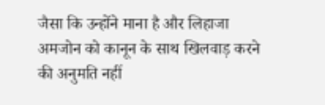जैसा कि उन्होंने माना है और लिहाजा अमजोन को कानून के साथ खिलवाड़ करने की अनुमति नहीं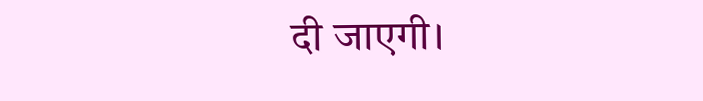दी जाएगी।